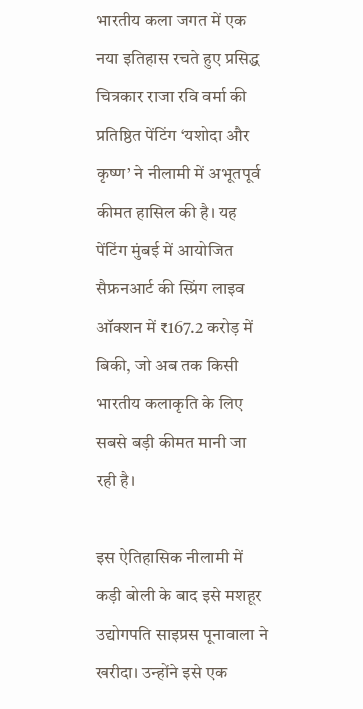भारतीय कला जगत में एक नया इतिहास रचते हुए प्रसिद्ध चित्रकार राजा रवि वर्मा की प्रतिष्ठित पेंटिंग ‘यशोदा और कृष्ण’ ने नीलामी में अभूतपूर्व कीमत हासिल की है। यह पेंटिंग मुंबई में आयोजित सैफ्रनआर्ट की स्प्रिंग लाइव ऑक्शन में ₹167.2 करोड़ में बिकी, जो अब तक किसी भारतीय कलाकृति के लिए सबसे बड़ी कीमत मानी जा रही है।

इस ऐतिहासिक नीलामी में कड़ी बोली के बाद इसे मशहूर उद्योगपति साइप्रस पूनावाला ने खरीदा। उन्होंने इसे एक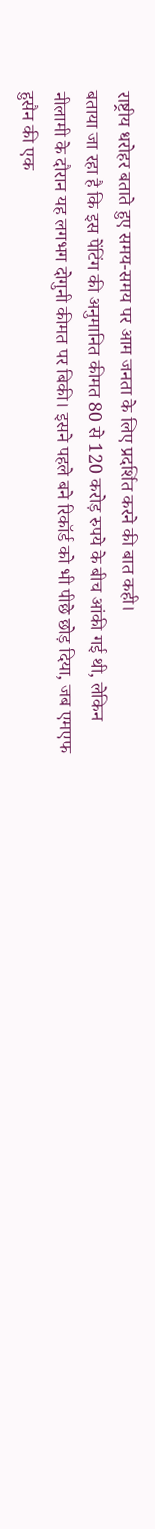राष्ट्रीय धरोहर बताते हुए समय-समय पर आम जनता के लिए प्रदर्शित करने की बात कही।
बताया जा रहा है कि इस पेंटिंग की अनुमानित कीमत 80 से 120 करोड़ रुपये के बीच आंकी गई थी, लेकिन नीलामी के दौरान यह लगभग दोगुनी कीमत पर बिकी। इसने पहले बने रिकॉर्ड को भी पीछे छोड़ दिया, जब एमएफ हुसैन की एक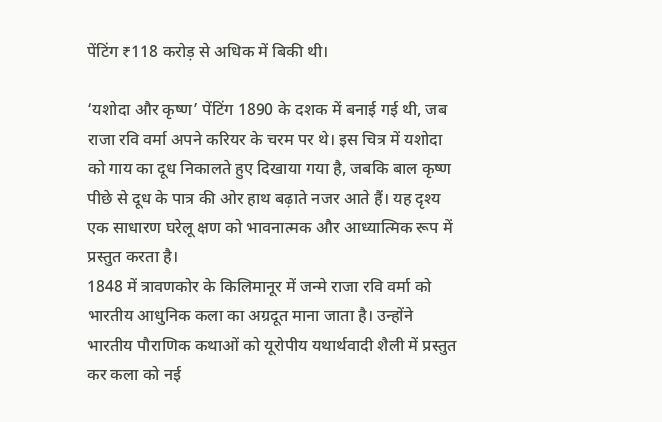पेंटिंग ₹118 करोड़ से अधिक में बिकी थी।

‘यशोदा और कृष्ण’ पेंटिंग 1890 के दशक में बनाई गई थी, जब राजा रवि वर्मा अपने करियर के चरम पर थे। इस चित्र में यशोदा को गाय का दूध निकालते हुए दिखाया गया है, जबकि बाल कृष्ण पीछे से दूध के पात्र की ओर हाथ बढ़ाते नजर आते हैं। यह दृश्य एक साधारण घरेलू क्षण को भावनात्मक और आध्यात्मिक रूप में प्रस्तुत करता है।
1848 में त्रावणकोर के किलिमानूर में जन्मे राजा रवि वर्मा को भारतीय आधुनिक कला का अग्रदूत माना जाता है। उन्होंने भारतीय पौराणिक कथाओं को यूरोपीय यथार्थवादी शैली में प्रस्तुत कर कला को नई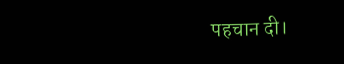पहचान दी।